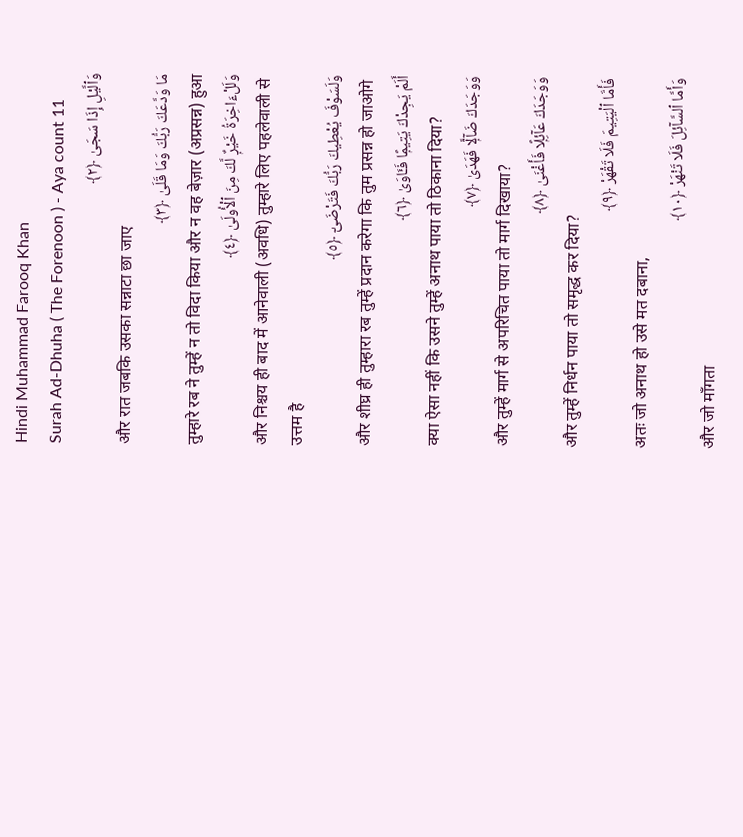Hindi Muhammad Farooq Khan
Surah Ad-Dhuha ( The Forenoon ) - Aya count 11
وَٱلَّيْلِ إِذَا سَجَىٰ ﴿٢﴾
और रात जबकि उसका सन्नाटा छा जाए
مَا وَدَّعَكَ رَبُّكَ وَمَا قَلَىٰ ﴿٣﴾
तुम्हारे रब ने तुम्हें न तो विदा किया और न वह बेज़ार (अप्रसन्न) हुआ
وَلَلْءَاخِرَةُ خَيْرٌۭ لَّكَ مِنَ ٱلْأُولَىٰ ﴿٤﴾
और निश्चय ही बाद में आनेवाली (अवधि) तुम्हारे लिए पहलेवाली से उत्तम है
وَلَسَوْفَ يُعْطِيكَ رَبُّكَ فَتَرْضَىٰٓ ﴿٥﴾
और शीघ्र ही तुम्हारा रब तुम्हें प्रदान करेगा कि तुम प्रसन्न हो जाओगे
أَلَمْ يَجِدْكَ يَتِيمًۭا فَـَٔاوَىٰ ﴿٦﴾
क्या ऐसा नहीं कि उसने तुम्हें अनाथ पाया तो ठिकाना दिया?
وَوَجَدَكَ ضَآلًّۭا فَهَدَىٰ ﴿٧﴾
और तुम्हें मार्ग से अपरिचित पाया तो मार्ग दिखाया?
وَوَجَدَكَ عَآئِلًۭا فَأَغْنَىٰ ﴿٨﴾
और तुम्हें निर्धन पाया तो समृद्ध कर दिया?
فَأَمَّا ٱلْيَتِيمَ فَلَا تَقْهَرْ ﴿٩﴾
अतः जो अनाथ हो उसे मत दबाना,
وَأَمَّا ٱلسَّآئِلَ فَلَا تَنْهَرْ ﴿١٠﴾
और जो माँगता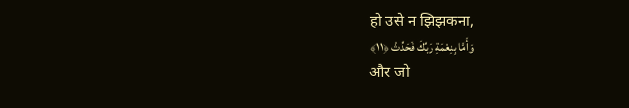हो उसे न झिझकना,
وَأَمَّا بِنِعْمَةِ رَبِّكَ فَحَدِّثْ ﴿١١﴾
और जो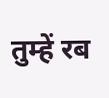तुम्हें रब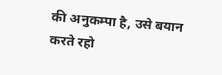की अनुकम्पा है, उसे बयान करते रहो